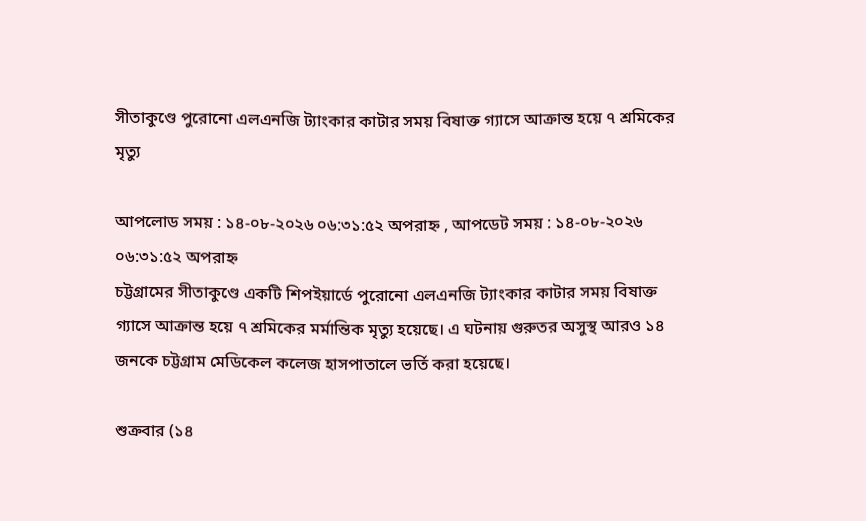সীতাকুণ্ডে পুরোনো এলএনজি ট্যাংকার কাটার সময় বিষাক্ত গ্যাসে আক্রান্ত হয়ে ৭ শ্রমিকের মৃত্যু

আপলোড সময় : ১৪-০৮-২০২৬ ০৬:৩১:৫২ অপরাহ্ন , আপডেট সময় : ১৪-০৮-২০২৬ ০৬:৩১:৫২ অপরাহ্ন
চট্টগ্রামের সীতাকুণ্ডে একটি শিপইয়ার্ডে পুরোনো এলএনজি ট্যাংকার কাটার সময় বিষাক্ত গ্যাসে আক্রান্ত হয়ে ৭ শ্রমিকের মর্মান্তিক মৃত্যু হয়েছে। এ ঘটনায় গুরুতর অসুস্থ আরও ১৪ জনকে চট্টগ্রাম মেডিকেল কলেজ হাসপাতালে ভর্তি করা হয়েছে।

শুক্রবার (১৪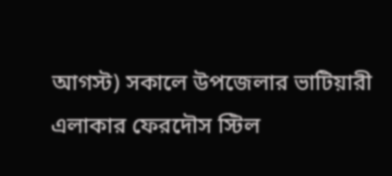আগস্ট) সকালে উপজেলার ভাটিয়ারী এলাকার ফেরদৌস স্টিল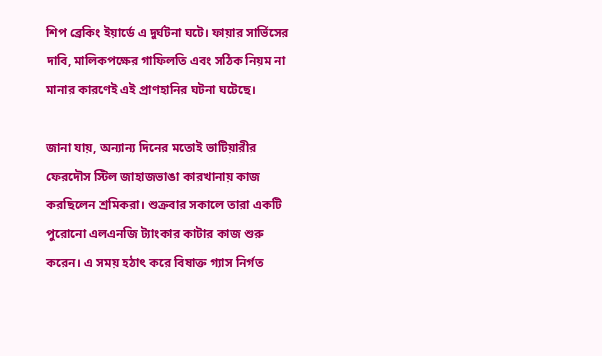শিপ ব্রেকিং ইয়ার্ডে এ দুর্ঘটনা ঘটে। ফায়ার সার্ভিসের দাবি, মালিকপক্ষের গাফিলতি এবং সঠিক নিয়ম না মানার কারণেই এই প্রাণহানির ঘটনা ঘটেছে।

জানা যায়, অন্যান্য দিনের মতোই ভাটিয়ারীর ফেরদৌস স্টিল জাহাজভাঙা কারখানায় কাজ করছিলেন শ্রমিকরা। শুক্রবার সকালে তারা একটি পুরোনো এলএনজি ট্যাংকার কাটার কাজ শুরু করেন। এ সময় হঠাৎ করে বিষাক্ত গ্যাস নির্গত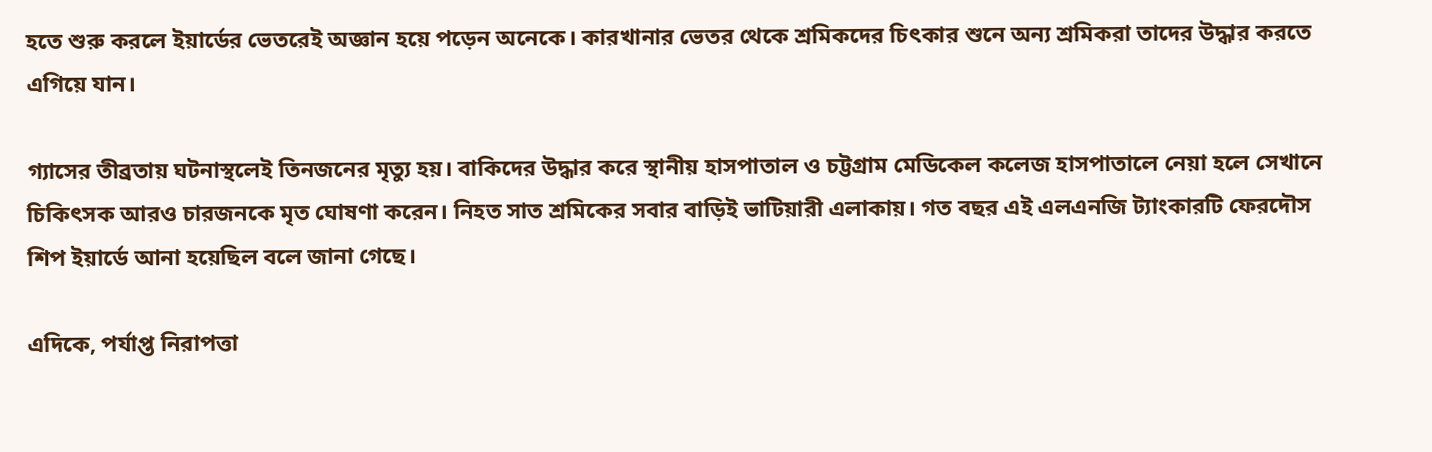হতে শুরু করলে ইয়ার্ডের ভেতরেই অজ্ঞান হয়ে পড়েন অনেকে। কারখানার ভেতর থেকে শ্রমিকদের চিৎকার শুনে অন্য শ্রমিকরা তাদের উদ্ধার করতে এগিয়ে যান।

গ্যাসের তীব্রতায় ঘটনাস্থলেই তিনজনের মৃত্যু হয়। বাকিদের উদ্ধার করে স্থানীয় হাসপাতাল ও চট্টগ্রাম মেডিকেল কলেজ হাসপাতালে নেয়া হলে সেখানে চিকিৎসক আরও চারজনকে মৃত ঘোষণা করেন। নিহত সাত শ্রমিকের সবার বাড়িই ভাটিয়ারী এলাকায়। গত বছর এই এলএনজি ট্যাংকারটি ফেরদৌস শিপ ইয়ার্ডে আনা হয়েছিল বলে জানা গেছে।

এদিকে, পর্যাপ্ত নিরাপত্তা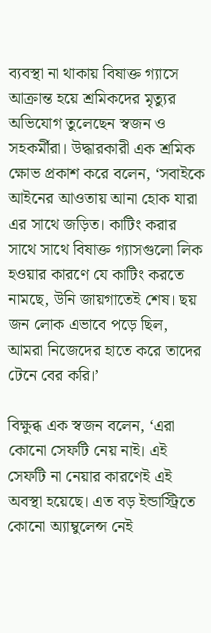ব্যবস্থা না থাকায় বিষাক্ত গ্যাসে আক্রান্ত হয়ে শ্রমিকদের মৃত্যুর অভিযোগ তুলেছেন স্বজন ও সহকর্মীরা। উদ্ধারকারী এক শ্রমিক ক্ষোভ প্রকাশ করে বলেন, ‘সবাইকে আইনের আওতায় আনা হোক যারা এর সাথে জড়িত। কাটিং করার সাথে সাথে বিষাক্ত গ্যাসগুলো লিক হওয়ার কারণে যে কাটিং করতে নামছে, উনি জায়গাতেই শেষ। ছয় জন লোক এভাবে পড়ে ছিল, আমরা নিজেদের হাতে করে তাদের টেনে বের করি।’

বিক্ষুব্ধ এক স্বজন বলেন, ‘এরা কোনো সেফটি নেয় নাই। এই সেফটি না নেয়ার কারণেই এই অবস্থা হয়েছে। এত বড় ইন্ডাস্ট্রিতে কোনো অ্যাম্বুলেন্স নেই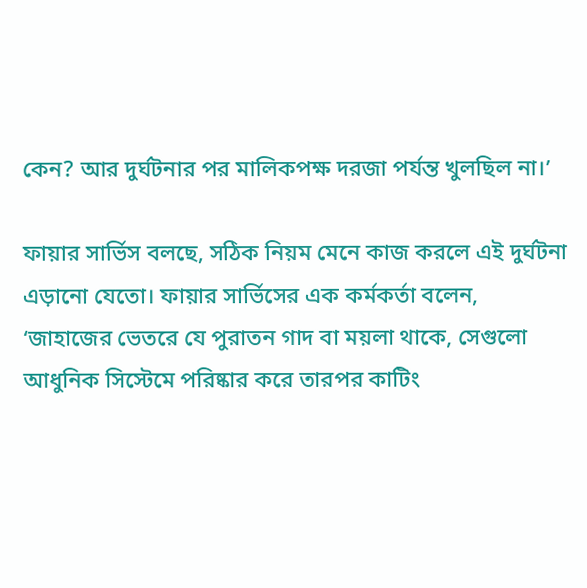কেন? আর দুর্ঘটনার পর মালিকপক্ষ দরজা পর্যন্ত খুলছিল না।’

ফায়ার সার্ভিস বলছে, সঠিক নিয়ম মেনে কাজ করলে এই দুর্ঘটনা এড়ানো যেতো। ফায়ার সার্ভিসের এক কর্মকর্তা বলেন, ‘জাহাজের ভেতরে যে পুরাতন গাদ বা ময়লা থাকে, সেগুলো আধুনিক সিস্টেমে পরিষ্কার করে তারপর কাটিং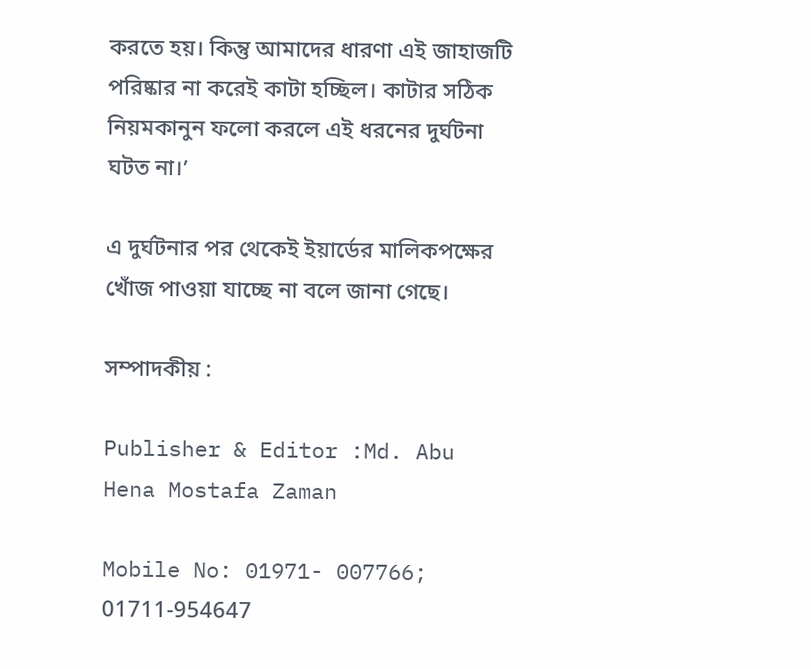করতে হয়। কিন্তু আমাদের ধারণা এই জাহাজটি পরিষ্কার না করেই কাটা হচ্ছিল। কাটার সঠিক নিয়মকানুন ফলো করলে এই ধরনের দুর্ঘটনা ঘটত না।’

এ দুর্ঘটনার পর থেকেই ইয়ার্ডের মালিকপক্ষের খোঁজ পাওয়া যাচ্ছে না বলে জানা গেছে।

সম্পাদকীয় :

Publisher & Editor :Md. Abu Hena Mostafa Zaman

Mobile No: 01971- 007766; 01711-954647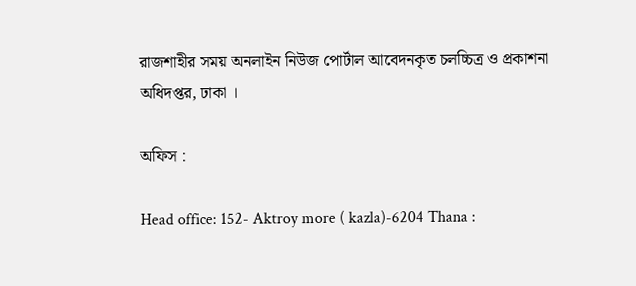রাজশাহীর সময় অনলাইন নিউজ পোর্টাল আবেদনকৃত চলচ্চিত্র ও প্রকাশনা অধিদপ্তর, ঢাকা ।

অফিস :

Head office: 152- Aktroy more ( kazla)-6204 Thana :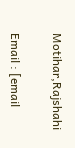Motihar,Rajshahi

Email : [email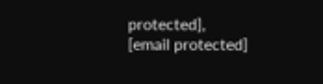protected],                    [email protected]